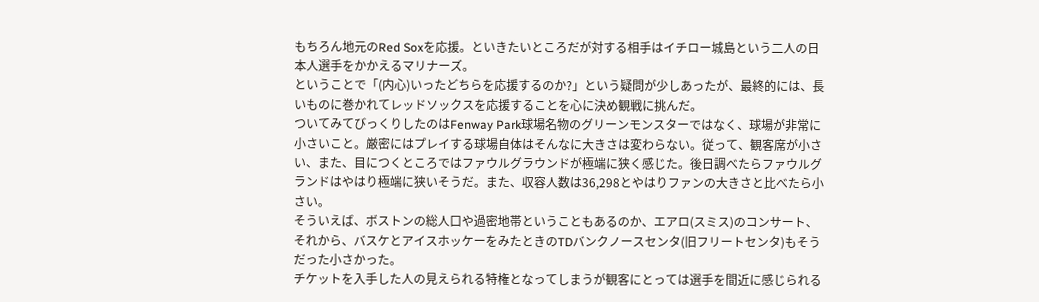もちろん地元のRed Soxを応援。といきたいところだが対する相手はイチロー城島という二人の日本人選手をかかえるマリナーズ。
ということで「(内心)いったどちらを応援するのか?」という疑問が少しあったが、最終的には、長いものに巻かれてレッドソックスを応援することを心に決め観戦に挑んだ。
ついてみてびっくりしたのはFenway Park球場名物のグリーンモンスターではなく、球場が非常に小さいこと。厳密にはプレイする球場自体はそんなに大きさは変わらない。従って、観客席が小さい、また、目につくところではファウルグラウンドが極端に狭く感じた。後日調べたらファウルグランドはやはり極端に狭いそうだ。また、収容人数は36,298とやはりファンの大きさと比べたら小さい。
そういえば、ボストンの総人口や過密地帯ということもあるのか、エアロ(スミス)のコンサート、それから、バスケとアイスホッケーをみたときのTDバンクノースセンタ(旧フリートセンタ)もそうだった小さかった。
チケットを入手した人の見えられる特権となってしまうが観客にとっては選手を間近に感じられる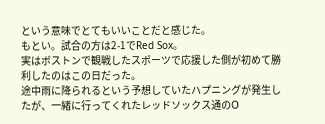という意味でとてもいいことだと感じた。
もとい。試合の方は2-1でRed Sox。
実はボストンで観戦したスポーツで応援した側が初めて勝利したのはこの日だった。
途中雨に降られるという予想していたハプニングが発生したが、一緒に行ってくれたレッドソックス通のO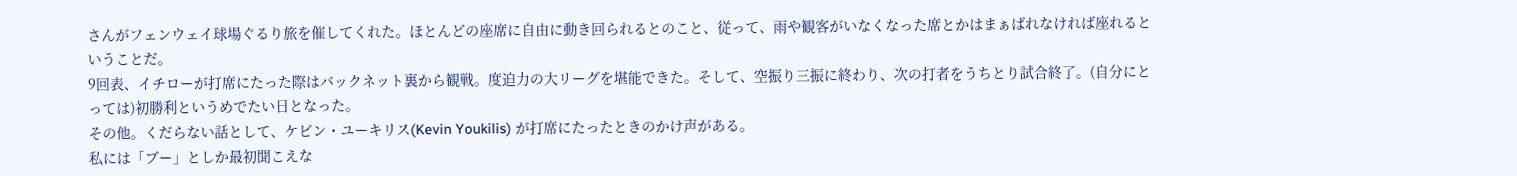さんがフェンウェイ球場ぐるり旅を催してくれた。ほとんどの座席に自由に動き回られるとのこと、従って、雨や観客がいなくなった席とかはまぁばれなければ座れるということだ。
9回表、イチローが打席にたった際はバックネット裏から観戦。度迫力の大リーグを堪能できた。そして、空振り三振に終わり、次の打者をうちとり試合終了。(自分にとっては)初勝利というめでたい日となった。
その他。くだらない話として、ケビン・ユーキリス(Kevin Youkilis) が打席にたったときのかけ声がある。
私には「ブー」としか最初聞こえな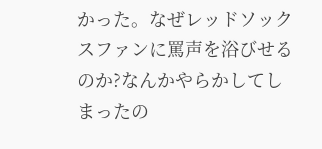かった。なぜレッドソックスファンに罵声を浴びせるのか?なんかやらかしてしまったの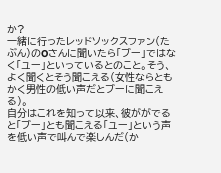か?
一緒に行ったレッドソックスファン(たぶん)のOさんに聞いたら「ブー」ではなく「ユー」といっているとのこと。そう、よく聞くとそう聞こえる(女性ならともかく男性の低い声だとブーに聞こえる)。
自分はこれを知って以来、彼ががでると「ブー」とも聞こえる「ユー」という声を低い声で叫んで楽しんだ(か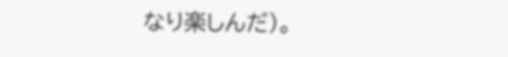なり楽しんだ)。